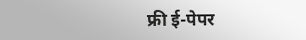फ्री ई-पेपर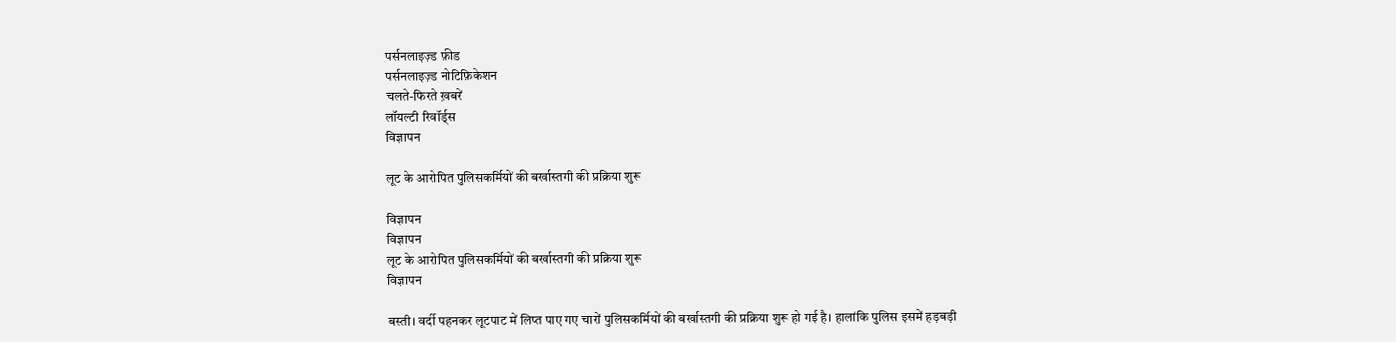पर्सनलाइज़्ड फ़ीड
पर्सनलाइज़्ड नोटिफ़िकेशन
चलते-फिरते ख़बरें
लॉयल्टी रिवॉर्ड्स
विज्ञापन

लूट के आरोपित पुलिसकर्मियों की बर्खास्तगी की प्रक्रिया शुरू

विज्ञापन
विज्ञापन
लूट के आरोपित पुलिसकर्मियों की बर्खास्तगी की प्रक्रिया शुरू
विज्ञापन

बस्ती। वर्दी पहनकर लूटपाट में लिप्त पाए गए चारों पुलिसकर्मियों की बर्खास्तगी की प्रक्रिया शुरू हो गई है। हालांकि पुलिस इसमें हड़बड़ी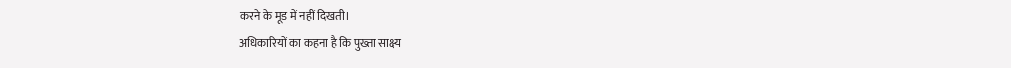करने के मूड में नहीं दिखती।
अधिकारियों का कहना है कि पुख्ता साक्ष्य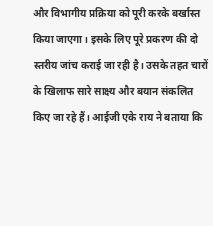और विभागीय प्रक्रिया को पूरी करके बर्खास्त किया जाएगा। इसके लिए पूरे प्रकरण की दो स्तरीय जांच कराई जा रही है। उसके तहत चारों के खिलाफ सारे साक्ष्य और बयान संकलित किए जा रहे हैं। आईजी एके राय ने बताया कि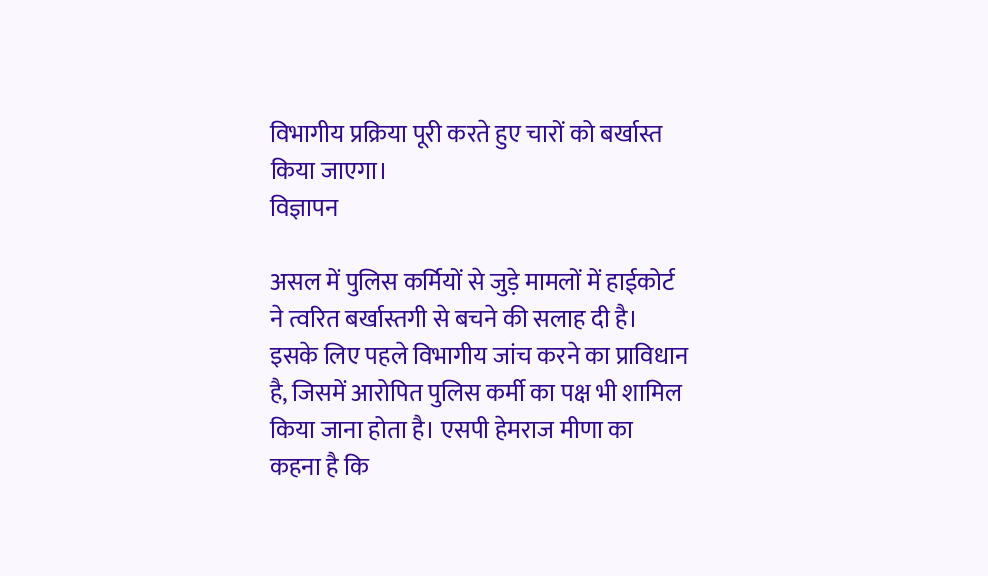विभागीय प्रक्रिया पूरी करते हुए चारों को बर्खास्त किया जाएगा।
विज्ञापन

असल में पुलिस कर्मियों से जुड़े मामलों में हाईकोर्ट ने त्वरित बर्खास्तगी से बचने की सलाह दी है। इसके लिए पहले विभागीय जांच करने का प्राविधान है, जिसमें आरोपित पुलिस कर्मी का पक्ष भी शामिल किया जाना होता है। एसपी हेमराज मीणा का कहना है कि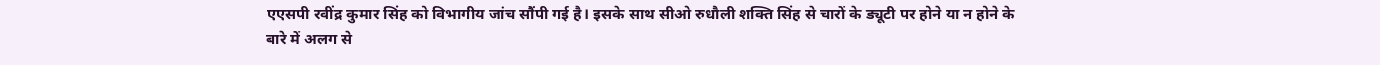एएसपी रवींद्र कुमार सिंह को विभागीय जांच सौंपी गई है। इसके साथ सीओ रुधौली शक्ति सिंह से चारों के ड्यूटी पर होने या न होने के बारे में अलग से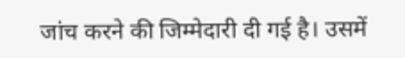जांच करने की जिम्मेदारी दी गई है। उसमें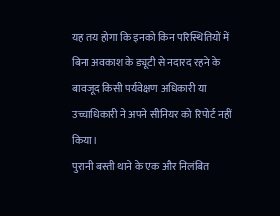यह तय होगा कि इनको किन परिस्थितियों में बिना अवकाश के ड्यूटी से नदारद रहने के बावजूद किसी पर्यवेक्षण अधिकारी या उच्चाधिकारी ने अपने सीनियर को रिपोर्ट नहीं किया।
पुरानी बस्ती थाने के एक और निलंबित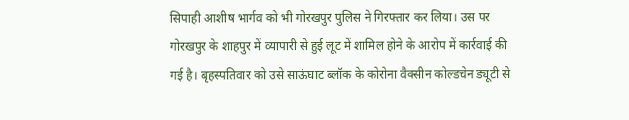सिपाही आशीष भार्गव को भी गोरखपुर पुलिस ने गिरफ्तार कर लिया। उस पर गोरखपुर के शाहपुर में व्यापारी से हुई लूट में शामिल होने के आरोप में कार्रवाई की गई है। बृहस्पतिवार को उसे साऊंघाट ब्लॉक के कोरोना वैक्सीन कोल्डचेन ड्यूटी से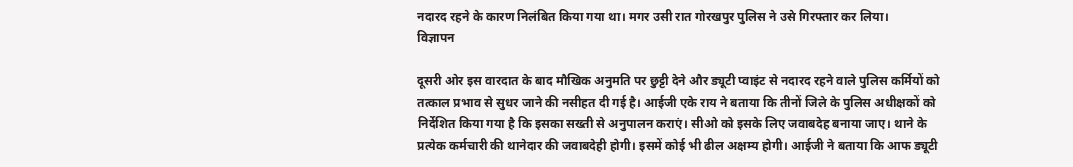नदारद रहने के कारण निलंबित किया गया था। मगर उसी रात गोरखपुर पुलिस ने उसे गिरफ्तार कर लिया।
विज्ञापन

दूसरी ओर इस वारदात के बाद मौखिक अनुमति पर छुट्टी देने और ड्यूटी प्वाइंट से नदारद रहने वाले पुलिस कर्मियों को तत्काल प्रभाव से सुधर जाने की नसीहत दी गई है। आईजी एके राय ने बताया कि तीनों जिले के पुलिस अधीक्षकों को निर्देशित किया गया है कि इसका सख्ती से अनुपालन कराएं। सीओ को इसके लिए जवाबदेह बनाया जाए। थाने के प्रत्येक कर्मचारी की थानेदार की जवाबदेही होगी। इसमें कोई भी ढील अक्षम्य होगी। आईजी ने बताया कि आफ ड्यूटी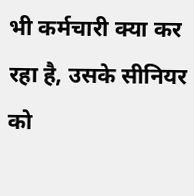भी कर्मचारी क्या कर रहा है, उसके सीनियर को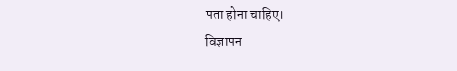पता होना चाहिए।
विज्ञापन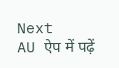Next
AU ऐप में पढ़ें